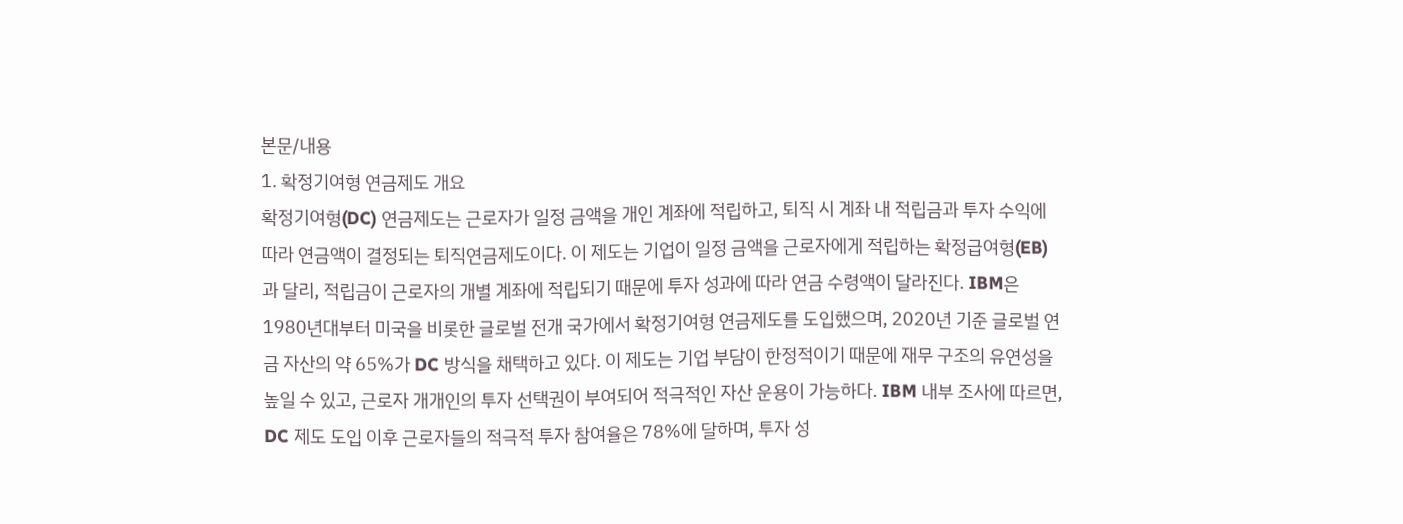본문/내용
1. 확정기여형 연금제도 개요
확정기여형(DC) 연금제도는 근로자가 일정 금액을 개인 계좌에 적립하고, 퇴직 시 계좌 내 적립금과 투자 수익에 따라 연금액이 결정되는 퇴직연금제도이다. 이 제도는 기업이 일정 금액을 근로자에게 적립하는 확정급여형(EB)과 달리, 적립금이 근로자의 개별 계좌에 적립되기 때문에 투자 성과에 따라 연금 수령액이 달라진다. IBM은 1980년대부터 미국을 비롯한 글로벌 전개 국가에서 확정기여형 연금제도를 도입했으며, 2020년 기준 글로벌 연금 자산의 약 65%가 DC 방식을 채택하고 있다. 이 제도는 기업 부담이 한정적이기 때문에 재무 구조의 유연성을 높일 수 있고, 근로자 개개인의 투자 선택권이 부여되어 적극적인 자산 운용이 가능하다. IBM 내부 조사에 따르면, DC 제도 도입 이후 근로자들의 적극적 투자 참여율은 78%에 달하며, 투자 성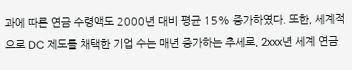과에 따른 연금 수령액도 2000년 대비 평균 15% 증가하였다. 또한, 세계적으로 DC 제도를 채택한 기업 수는 매년 증가하는 추세로, 2xxx년 세계 연금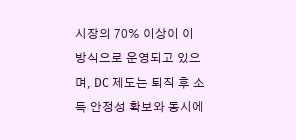시장의 70% 이상이 이 방식으로 운영되고 있으며, DC 제도는 퇴직 후 소득 안정성 확보와 동시에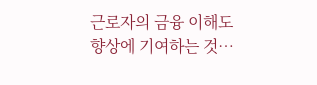근로자의 금융 이해도 향상에 기여하는 것…